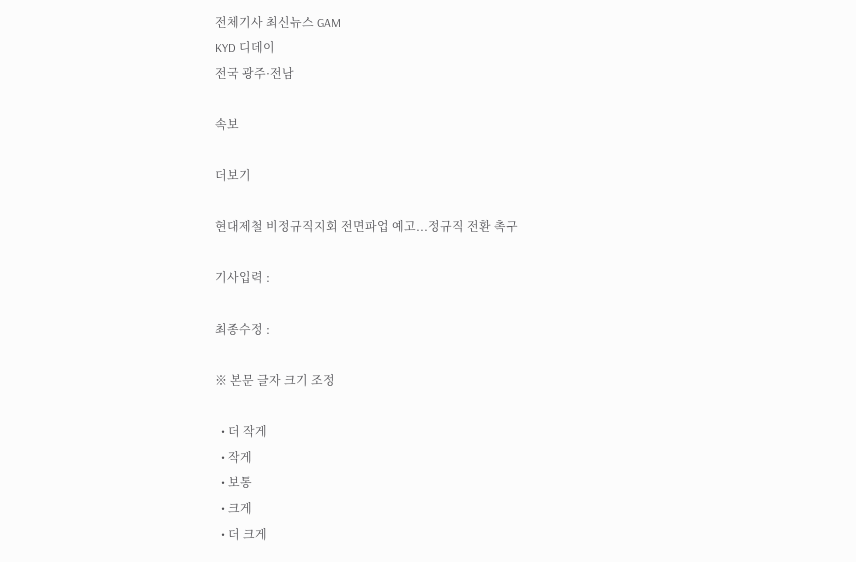전체기사 최신뉴스 GAM
KYD 디데이
전국 광주·전남

속보

더보기

현대제철 비정규직지회 전면파업 예고...정규직 전환 촉구

기사입력 :

최종수정 :

※ 본문 글자 크기 조정

  • 더 작게
  • 작게
  • 보통
  • 크게
  • 더 크게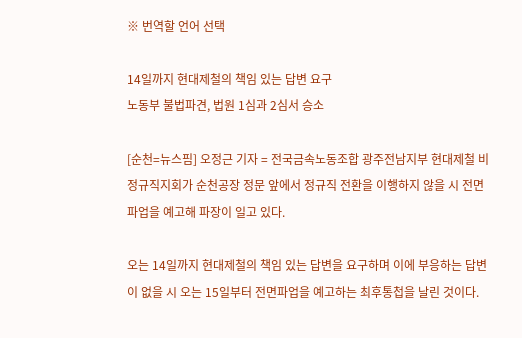※ 번역할 언어 선택

14일까지 현대제철의 책임 있는 답변 요구
노동부 불법파견, 법원 1심과 2심서 승소

[순천=뉴스핌] 오정근 기자 = 전국금속노동조합 광주전남지부 현대제철 비정규직지회가 순천공장 정문 앞에서 정규직 전환을 이행하지 않을 시 전면파업을 예고해 파장이 일고 있다.

오는 14일까지 현대제철의 책임 있는 답변을 요구하며 이에 부응하는 답변이 없을 시 오는 15일부터 전면파업을 예고하는 최후통첩을 날린 것이다.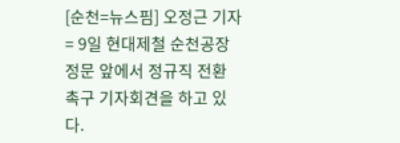[순천=뉴스핌] 오정근 기자 = 9일 현대제철 순천공장 정문 앞에서 정규직 전환 촉구 기자회견을 하고 있다.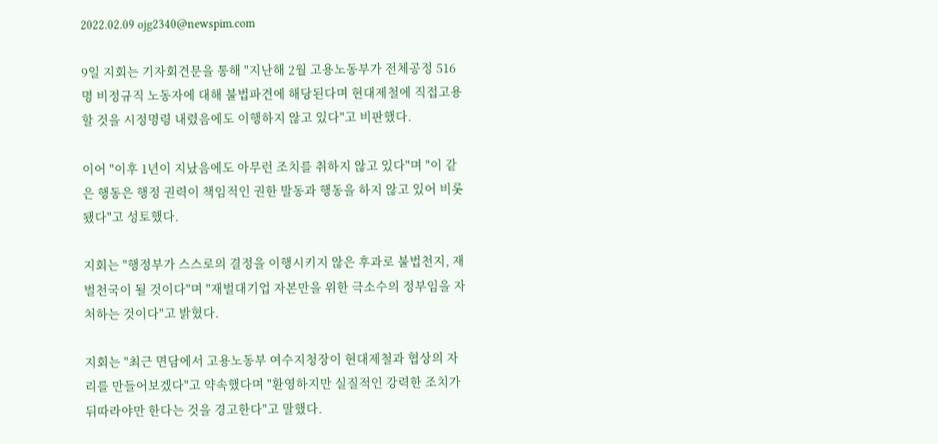2022.02.09 ojg2340@newspim.com

9일 지회는 기자회견문을 통해 "지난해 2월 고용노동부가 전체공정 516명 비정규직 노동자에 대해 불법파견에 해당된다며 현대제철에 직접고용 할 것을 시정명령 내렸음에도 이행하지 않고 있다"고 비판했다.

이어 "이후 1년이 지났음에도 아무런 조치를 취하지 않고 있다"며 "이 같은 행동은 행정 권력이 책임적인 권한 발동과 행동을 하지 않고 있어 비롯됐다"고 성토했다.

지회는 "행정부가 스스로의 결정을 이행시키지 않은 후과로 불법천지, 재벌천국이 될 것이다"며 "재벌대기업 자본만을 위한 극소수의 정부임을 자처하는 것이다"고 밝혔다.

지회는 "최근 면담에서 고용노동부 여수지청장이 현대제철과 협상의 자리를 만들어보겠다"고 약속했다며 "환영하지만 실질적인 강력한 조치가 뒤따라야만 한다는 것을 경고한다"고 말했다.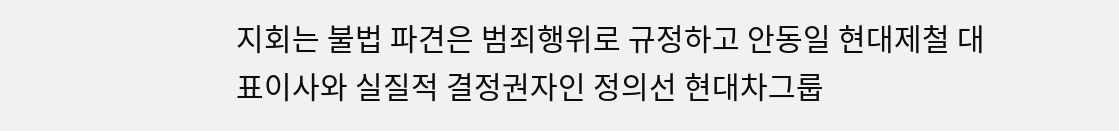지회는 불법 파견은 범죄행위로 규정하고 안동일 현대제철 대표이사와 실질적 결정권자인 정의선 현대차그룹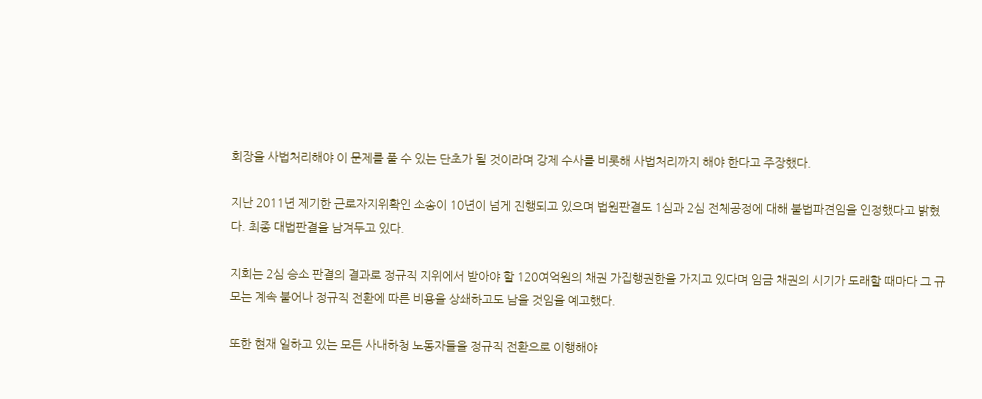회장을 사법처리해야 이 문제를 풀 수 있는 단초가 될 것이라며 강제 수사를 비롯해 사법처리까지 해야 한다고 주장했다.

지난 2011년 제기한 근로자지위확인 소송이 10년이 넘게 진행되고 있으며 법원판결도 1심과 2심 전체공정에 대해 불법파견임을 인정했다고 밝혔다. 최종 대법판결을 남겨두고 있다.

지회는 2심 승소 판결의 결과로 정규직 지위에서 받아야 할 120여억원의 채권 가집행권한을 가지고 있다며 임금 채권의 시기가 도래할 때마다 그 규모는 계속 불어나 정규직 전환에 따른 비용을 상쇄하고도 남을 것임을 예고했다.

또한 현재 일하고 있는 모든 사내하청 노동자들을 정규직 전환으로 이행해야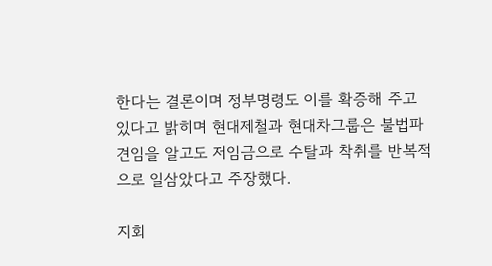한다는 결론이며 정부명령도 이를 확증해 주고 있다고 밝히며 현대제철과 현대차그룹은 불법파견임을 알고도 저임금으로 수탈과 착취를 반복적으로 일삼았다고 주장했다.

지회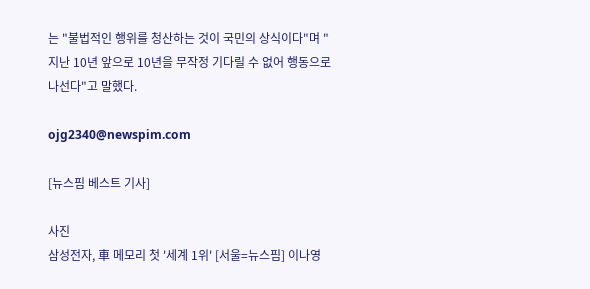는 "불법적인 행위를 청산하는 것이 국민의 상식이다"며 "지난 10년 앞으로 10년을 무작정 기다릴 수 없어 행동으로 나선다"고 말했다.

ojg2340@newspim.com

[뉴스핌 베스트 기사]

사진
삼성전자, 車 메모리 첫 '세계 1위' [서울=뉴스핌] 이나영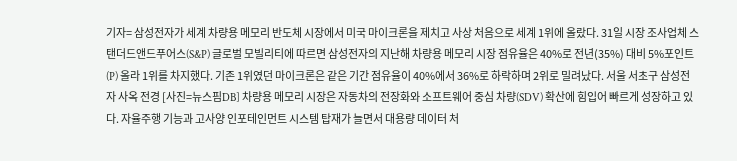기자= 삼성전자가 세계 차량용 메모리 반도체 시장에서 미국 마이크론을 제치고 사상 처음으로 세계 1위에 올랐다. 31일 시장 조사업체 스탠더드앤드푸어스(S&P) 글로벌 모빌리티에 따르면 삼성전자의 지난해 차량용 메모리 시장 점유율은 40%로 전년(35%) 대비 5%포인트(P) 올라 1위를 차지했다. 기존 1위였던 마이크론은 같은 기간 점유율이 40%에서 36%로 하락하며 2위로 밀려났다. 서울 서초구 삼성전자 사옥 전경 [사진=뉴스핌DB] 차량용 메모리 시장은 자동차의 전장화와 소프트웨어 중심 차량(SDV) 확산에 힘입어 빠르게 성장하고 있다. 자율주행 기능과 고사양 인포테인먼트 시스템 탑재가 늘면서 대용량 데이터 처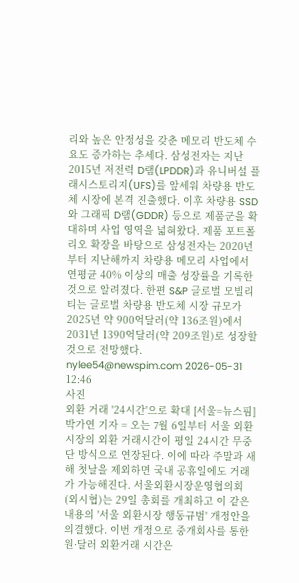리와 높은 안정성을 갖춘 메모리 반도체 수요도 증가하는 추세다. 삼성전자는 지난 2015년 저전력 D램(LPDDR)과 유니버설 플래시스토리지(UFS)를 앞세워 차량용 반도체 시장에 본격 진출했다. 이후 차량용 SSD와 그래픽 D램(GDDR) 등으로 제품군을 확대하며 사업 영역을 넓혀왔다. 제품 포트폴리오 확장을 바탕으로 삼성전자는 2020년부터 지난해까지 차량용 메모리 사업에서 연평균 40% 이상의 매출 성장률을 기록한 것으로 알려졌다. 한편 S&P 글로벌 모빌리티는 글로벌 차량용 반도체 시장 규모가 2025년 약 900억달러(약 136조원)에서 2031년 1390억달러(약 209조원)로 성장할 것으로 전망했다. nylee54@newspim.com 2026-05-31 12:46
사진
외환 거래 '24시간'으로 확대 [서울=뉴스핌] 박가연 기자 = 오는 7월 6일부터 서울 외환시장의 외환 거래시간이 평일 24시간 무중단 방식으로 연장된다. 이에 따라 주말과 새해 첫날을 제외하면 국내 공휴일에도 거래가 가능해진다. 서울외환시장운영협의회(외시협)는 29일 총회를 개최하고 이 같은 내용의 '서울 외환시장 행동규범' 개정안을 의결했다. 이번 개정으로 중개회사를 통한 원·달러 외환거래 시간은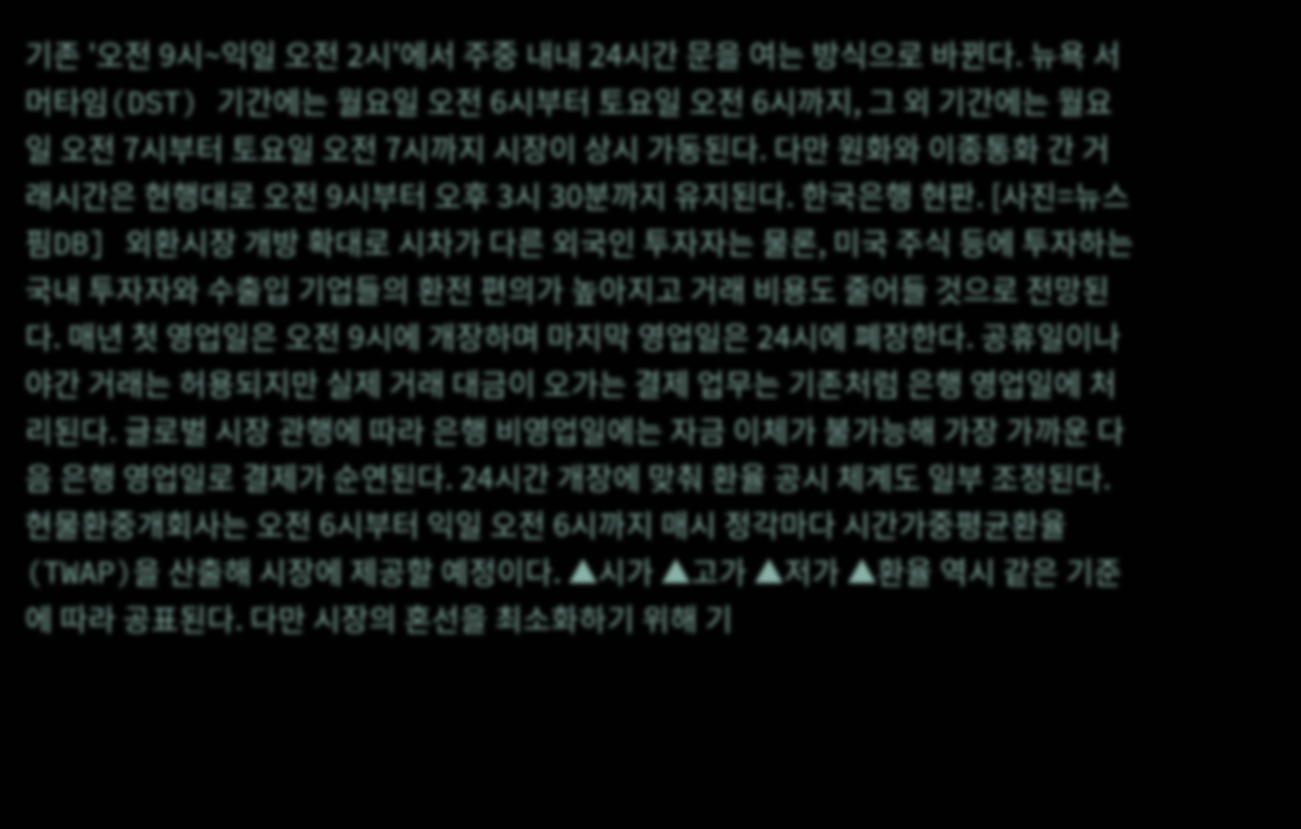기존 '오전 9시~익일 오전 2시'에서 주중 내내 24시간 문을 여는 방식으로 바뀐다. 뉴욕 서머타임(DST) 기간에는 월요일 오전 6시부터 토요일 오전 6시까지, 그 외 기간에는 월요일 오전 7시부터 토요일 오전 7시까지 시장이 상시 가동된다. 다만 원화와 이종통화 간 거래시간은 현행대로 오전 9시부터 오후 3시 30분까지 유지된다. 한국은행 현판. [사진=뉴스핌DB] 외환시장 개방 확대로 시차가 다른 외국인 투자자는 물론, 미국 주식 등에 투자하는 국내 투자자와 수출입 기업들의 환전 편의가 높아지고 거래 비용도 줄어들 것으로 전망된다. 매년 첫 영업일은 오전 9시에 개장하며 마지막 영업일은 24시에 폐장한다. 공휴일이나 야간 거래는 허용되지만 실제 거래 대금이 오가는 결제 업무는 기존처럼 은행 영업일에 처리된다. 글로벌 시장 관행에 따라 은행 비영업일에는 자금 이체가 불가능해 가장 가까운 다음 은행 영업일로 결제가 순연된다. 24시간 개장에 맞춰 환율 공시 체계도 일부 조정된다. 현물환중개회사는 오전 6시부터 익일 오전 6시까지 매시 정각마다 시간가중평균환율(TWAP)을 산출해 시장에 제공할 예정이다. ▲시가 ▲고가 ▲저가 ▲환율 역시 같은 기준에 따라 공표된다. 다만 시장의 혼선을 최소화하기 위해 기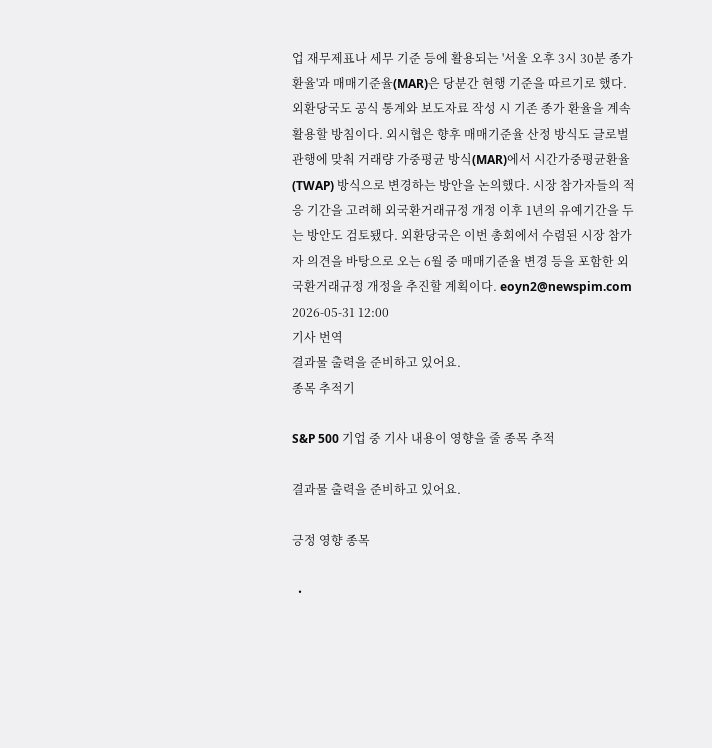업 재무제표나 세무 기준 등에 활용되는 '서울 오후 3시 30분 종가 환율'과 매매기준율(MAR)은 당분간 현행 기준을 따르기로 했다. 외환당국도 공식 통계와 보도자료 작성 시 기존 종가 환율을 계속 활용할 방침이다. 외시협은 향후 매매기준율 산정 방식도 글로벌 관행에 맞춰 거래량 가중평균 방식(MAR)에서 시간가중평균환율(TWAP) 방식으로 변경하는 방안을 논의했다. 시장 참가자들의 적응 기간을 고려해 외국환거래규정 개정 이후 1년의 유예기간을 두는 방안도 검토됐다. 외환당국은 이번 총회에서 수렴된 시장 참가자 의견을 바탕으로 오는 6월 중 매매기준율 변경 등을 포함한 외국환거래규정 개정을 추진할 계획이다. eoyn2@newspim.com 2026-05-31 12:00
기사 번역
결과물 출력을 준비하고 있어요.
종목 추적기

S&P 500 기업 중 기사 내용이 영향을 줄 종목 추적

결과물 출력을 준비하고 있어요.

긍정 영향 종목

  •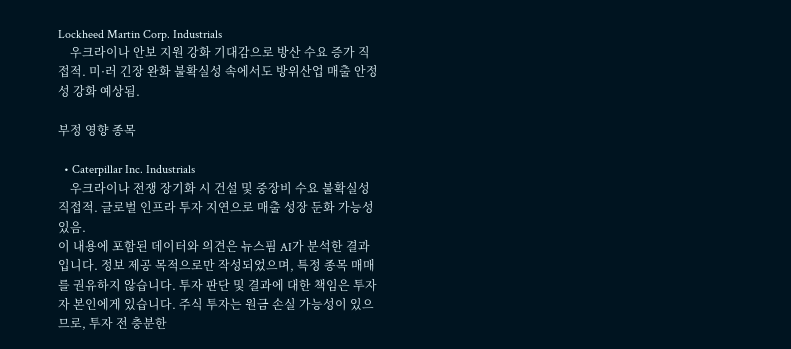Lockheed Martin Corp. Industrials
    우크라이나 안보 지원 강화 기대감으로 방산 수요 증가 직접적. 미·러 긴장 완화 불확실성 속에서도 방위산업 매출 안정성 강화 예상됨.

부정 영향 종목

  • Caterpillar Inc. Industrials
    우크라이나 전쟁 장기화 시 건설 및 중장비 수요 불확실성 직접적. 글로벌 인프라 투자 지연으로 매출 성장 둔화 가능성 있음.
이 내용에 포함된 데이터와 의견은 뉴스핌 AI가 분석한 결과입니다. 정보 제공 목적으로만 작성되었으며, 특정 종목 매매를 권유하지 않습니다. 투자 판단 및 결과에 대한 책임은 투자자 본인에게 있습니다. 주식 투자는 원금 손실 가능성이 있으므로, 투자 전 충분한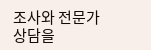조사와 전문가 상담을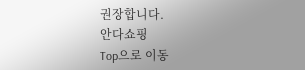권장합니다.
안다쇼핑
Top으로 이동